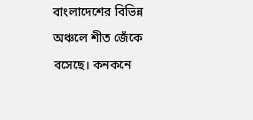বাংলাদেশের বিভিন্ন অঞ্চলে শীত জেঁকে বসেছে। কনকনে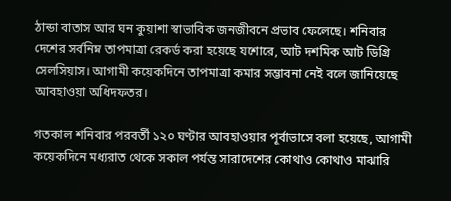ঠান্ডা বাতাস আর ঘন কুয়াশা স্বাভাবিক জনজীবনে প্রভাব ফেলেছে। শনিবার দেশের সর্বনিম্ন তাপমাত্রা রেকর্ড করা হয়েছে যশোরে, আট দশমিক আট ডিগ্রি সেলসিয়াস। আগামী কয়েকদিনে তাপমাত্রা কমার সম্ভাবনা নেই বলে জানিয়েছে আবহাওয়া অধিদফতর।

গতকাল শনিবার পরবর্তী ১২০ ঘণ্টার আবহাওয়ার পূর্বাভাসে বলা হয়েছে, আগামী কয়েকদিনে মধ্যরাত থেকে সকাল পর্যন্ত সারাদেশের কোথাও কোথাও মাঝারি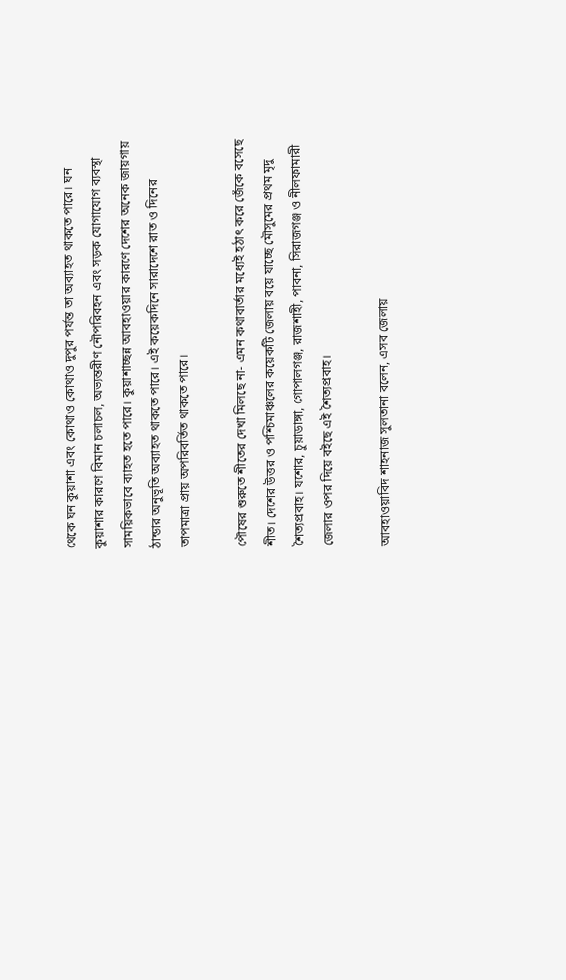থেকে ঘন কুয়াশা এবং কোথাও কোথাও দুপুর পর্যন্ত তা অব্যাহত থাকতে পারে। ঘন কুয়াশার কারণে বিমান চলাচল, অভ্যন্তরীণ নৌপরিবহন এবং সড়ক যোগাযোগ ব্যবস্থা সাময়িকভাবে ব্যাহত হতে পারে। কুয়াশাচ্ছন্ন আবহাওয়ার কারণে দেশের অনেক জায়গায় ঠান্ডার অনুভূতি অব্যাহত থাকতে পারে। এই কয়েকদিনে সারাদেশে রাত ও দিনের তাপমাত্রা প্রায় অপরিবর্তিত থাকতে পারে।

পৌষের শুরুতে শীতের দেখা মিলছে না- এমন কথাবার্তার মধ্যেই হঠাৎ করে জেঁকে বসেছে শীত। দেশের উত্তর ও পশ্চিমাঞ্চলের কয়েকটি জেলায় বয়ে যাচ্ছে মৌসুমের প্রথম মৃদু শৈত্যপ্রবাহ। যশোর, চুয়াডাঙ্গা, গোপালগঞ্জ, রাজশাহী, পাবনা, সিরাজগঞ্জ ও নীলফামারী জেলার ওপর দিয়ে বইছে এই শৈত্যপ্রবাহ।

আবহাওয়াবিদ শাহনাজ সুলতানা বলেন, এসব জেলায়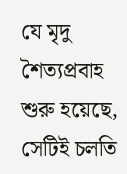যে মৃদু শৈত্যপ্রবাহ শুরু হয়েছে, সেটিই চলতি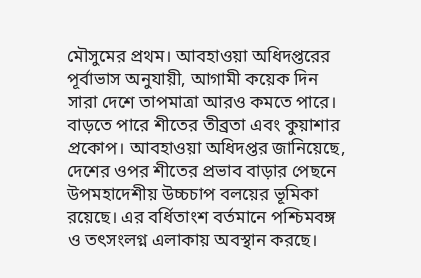মৌসুমের প্রথম। আবহাওয়া অধিদপ্তরের পূর্বাভাস অনুযায়ী, আগামী কয়েক দিন সারা দেশে তাপমাত্রা আরও কমতে পারে। বাড়তে পারে শীতের তীব্রতা এবং কুয়াশার প্রকোপ। আবহাওয়া অধিদপ্তর জানিয়েছে, দেশের ওপর শীতের প্রভাব বাড়ার পেছনে উপমহাদেশীয় উচ্চচাপ বলয়ের ভূমিকা রয়েছে। এর বর্ধিতাংশ বর্তমানে পশ্চিমবঙ্গ ও তৎসংলগ্ন এলাকায় অবস্থান করছে।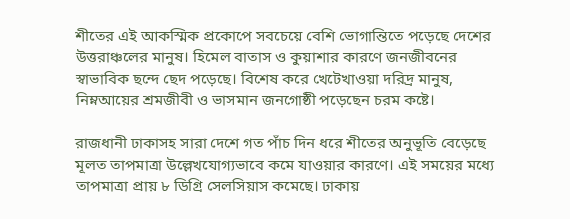শীতের এই আকস্মিক প্রকোপে সবচেয়ে বেশি ভোগান্তিতে পড়েছে দেশের উত্তরাঞ্চলের মানুষ। হিমেল বাতাস ও কুয়াশার কারণে জনজীবনের স্বাভাবিক ছন্দে ছেদ পড়েছে। বিশেষ করে খেটেখাওয়া দরিদ্র মানুষ, নিম্নআয়ের শ্রমজীবী ও ভাসমান জনগোষ্ঠী পড়েছেন চরম কষ্টে।

রাজধানী ঢাকাসহ সারা দেশে গত পাঁচ দিন ধরে শীতের অনুভূতি বেড়েছে মূলত তাপমাত্রা উল্লেখযোগ্যভাবে কমে যাওয়ার কারণে। এই সময়ের মধ্যে তাপমাত্রা প্রায় ৮ ডিগ্রি সেলসিয়াস কমেছে। ঢাকায়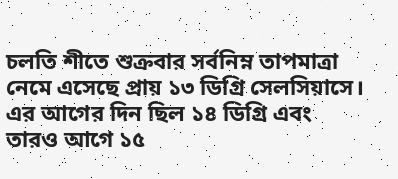চলতি শীতে শুক্রবার সর্বনিম্ন তাপমাত্রা নেমে এসেছে প্রায় ১৩ ডিগ্রি সেলসিয়াসে। এর আগের দিন ছিল ১৪ ডিগ্রি এবং তারও আগে ১৫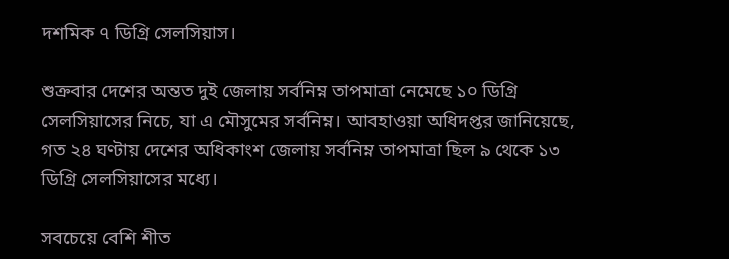দশমিক ৭ ডিগ্রি সেলসিয়াস।

শুক্রবার দেশের অন্তত দুই জেলায় সর্বনিম্ন তাপমাত্রা নেমেছে ১০ ডিগ্রি সেলসিয়াসের নিচে, যা এ মৌসুমের সর্বনিম্ন। আবহাওয়া অধিদপ্তর জানিয়েছে, গত ২৪ ঘণ্টায় দেশের অধিকাংশ জেলায় সর্বনিম্ন তাপমাত্রা ছিল ৯ থেকে ১৩ ডিগ্রি সেলসিয়াসের মধ্যে।

সবচেয়ে বেশি শীত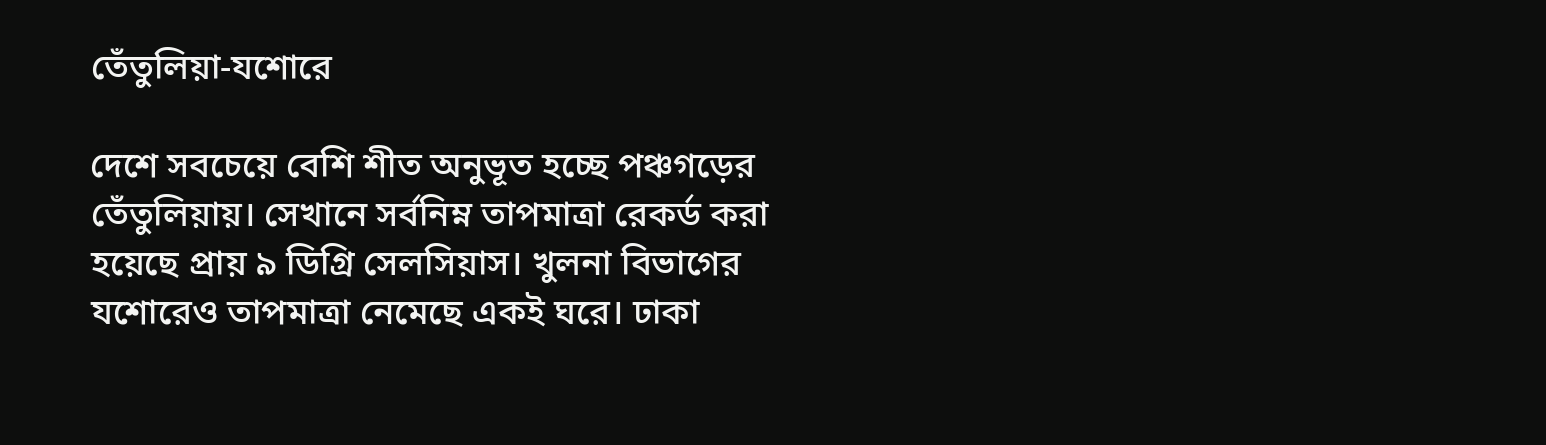তেঁতুলিয়া-যশোরে

দেশে সবচেয়ে বেশি শীত অনুভূত হচ্ছে পঞ্চগড়ের তেঁতুলিয়ায়। সেখানে সর্বনিম্ন তাপমাত্রা রেকর্ড করা হয়েছে প্রায় ৯ ডিগ্রি সেলসিয়াস। খুলনা বিভাগের যশোরেও তাপমাত্রা নেমেছে একই ঘরে। ঢাকা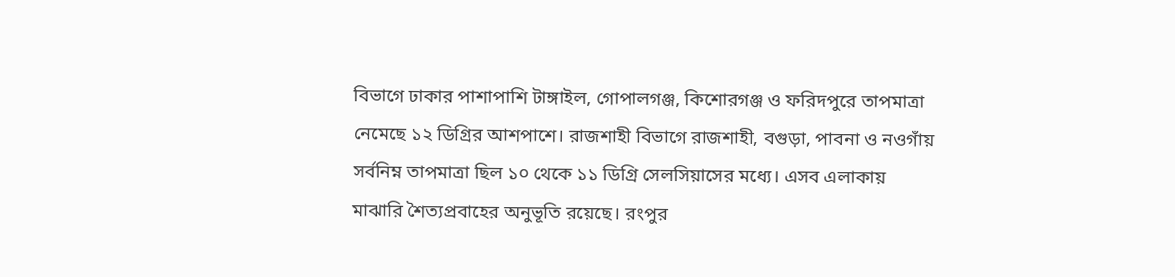বিভাগে ঢাকার পাশাপাশি টাঙ্গাইল, গোপালগঞ্জ, কিশোরগঞ্জ ও ফরিদপুরে তাপমাত্রা নেমেছে ১২ ডিগ্রির আশপাশে। রাজশাহী বিভাগে রাজশাহী, বগুড়া, পাবনা ও নওগাঁয় সর্বনিম্ন তাপমাত্রা ছিল ১০ থেকে ১১ ডিগ্রি সেলসিয়াসের মধ্যে। এসব এলাকায় মাঝারি শৈত্যপ্রবাহের অনুভূতি রয়েছে। রংপুর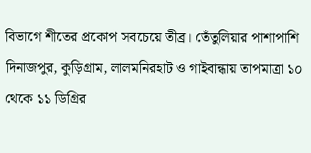বিভাগে শীতের প্রকোপ সবচেয়ে তীব্র। তেঁতুলিয়ার পাশাপাশি দিনাজপুর, কুড়িগ্রাম, লালমনিরহাট ও গাইবান্ধায় তাপমাত্রা ১০ থেকে ১১ ডিগ্রির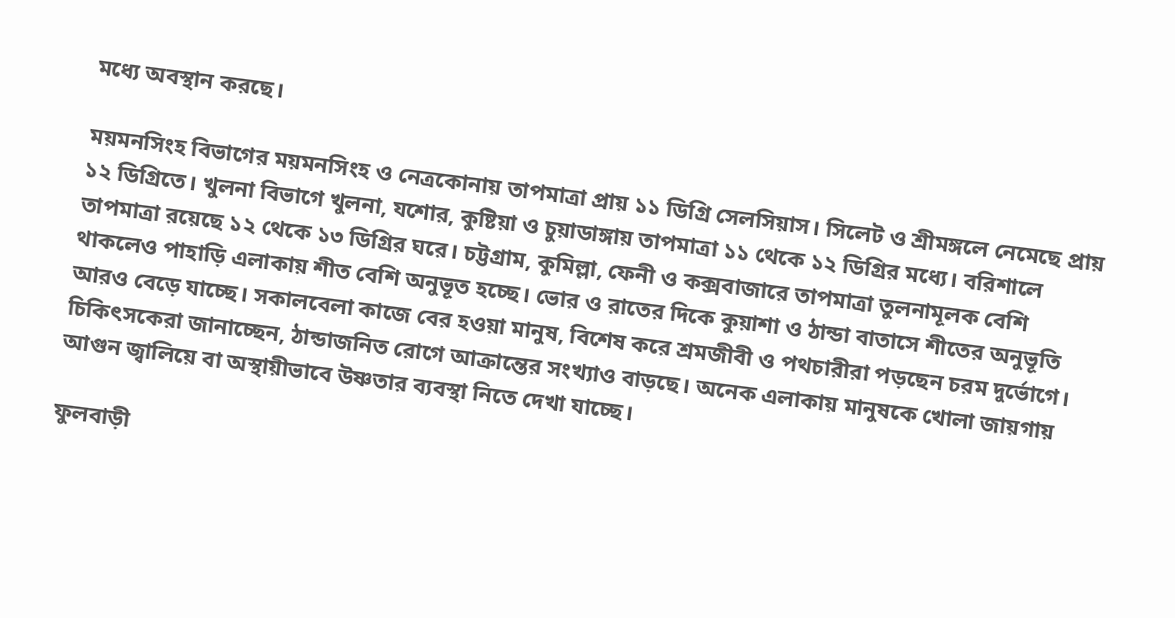মধ্যে অবস্থান করছে।

ময়মনসিংহ বিভাগের ময়মনসিংহ ও নেত্রকোনায় তাপমাত্রা প্রায় ১১ ডিগ্রি সেলসিয়াস। সিলেট ও শ্রীমঙ্গলে নেমেছে প্রায় ১২ ডিগ্রিতে। খুলনা বিভাগে খুলনা, যশোর, কুষ্টিয়া ও চুয়াডাঙ্গায় তাপমাত্রা ১১ থেকে ১২ ডিগ্রির মধ্যে। বরিশালে তাপমাত্রা রয়েছে ১২ থেকে ১৩ ডিগ্রির ঘরে। চট্টগ্রাম, কুমিল্লা, ফেনী ও কক্সবাজারে তাপমাত্রা তুলনামূলক বেশি থাকলেও পাহাড়ি এলাকায় শীত বেশি অনুভূত হচ্ছে। ভোর ও রাতের দিকে কুয়াশা ও ঠান্ডা বাতাসে শীতের অনুভূতি আরও বেড়ে যাচ্ছে। সকালবেলা কাজে বের হওয়া মানুষ, বিশেষ করে শ্রমজীবী ও পথচারীরা পড়ছেন চরম দুর্ভোগে। চিকিৎসকেরা জানাচ্ছেন, ঠান্ডাজনিত রোগে আক্রান্তের সংখ্যাও বাড়ছে। অনেক এলাকায় মানুষকে খোলা জায়গায় আগুন জ্বালিয়ে বা অস্থায়ীভাবে উষ্ণতার ব্যবস্থা নিতে দেখা যাচ্ছে।

ফুলবাড়ী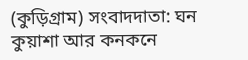(কুড়িগ্রাম) সংবাদদাতা: ঘন কুয়াশা আর কনকনে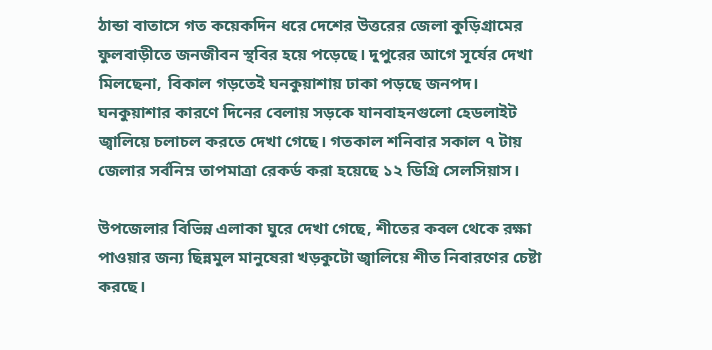ঠান্ডা বাতাসে গত কয়েকদিন ধরে দেশের উত্তরের জেলা কুড়িগ্রামের ফুলবাড়ীতে জনজীবন স্থবির হয়ে পড়েছে। দুপুরের আগে সূর্যের দেখা মিলছেনা, বিকাল গড়তেই ঘনকুয়াশায় ঢাকা পড়ছে জনপদ। ঘনকুয়াশার কারণে দিনের বেলায় সড়কে যানবাহনগুলো হেডলাইট জ্বালিয়ে চলাচল করতে দেখা গেছে। গতকাল শনিবার সকাল ৭ টায় জেলার সর্বনিম্ন তাপমাত্রা রেকর্ড করা হয়েছে ১২ ডিগ্রি সেলসিয়াস।

উপজেলার বিভিন্ন এলাকা ঘুরে দেখা গেছে, শীতের কবল থেকে রক্ষা পাওয়ার জন্য ছিন্নমুল মানুষেরা খড়কুটো জ্বালিয়ে শীত নিবারণের চেষ্টা করছে।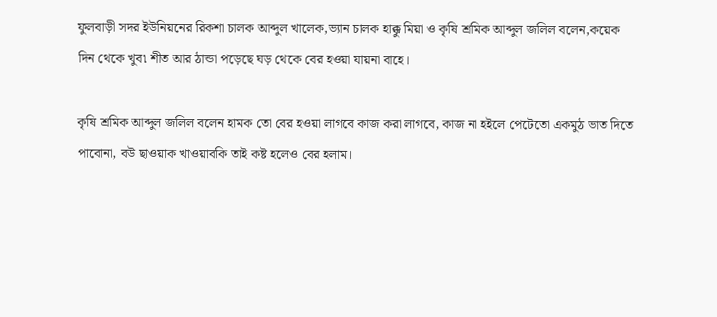ফুলবাড়ী সদর ইউনিয়নের রিকশা চালক আব্দুল খালেক,ভ্যান চালক হাক্কু মিয়া ও কৃষি শ্রমিক আব্দুল জলিল বলেন,কয়েক দিন থেকে খুব৷ শীত আর ঠান্ডা পড়েছে ঘড় থেকে বের হওয়া যায়না বাহে।

কৃষি শ্রমিক আব্দুল জলিল বলেন হামক তো বের হওয়া লাগবে কাজ করা লাগবে, কাজ না হইলে পেটেতো একমুঠ ভাত দিতে পাবোনা, বউ ছাওয়াক খাওয়াবকি তাই কষ্ট হলেও বের হলাম।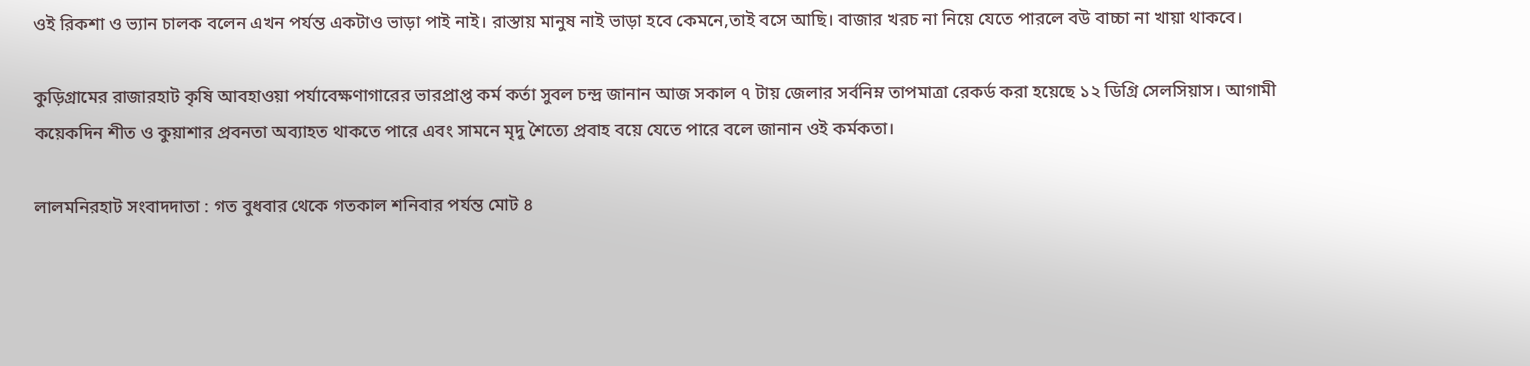ওই রিকশা ও ভ্যান চালক বলেন এখন পর্যন্ত একটাও ভাড়া পাই নাই। রাস্তায় মানুষ নাই ভাড়া হবে কেমনে,তাই বসে আছি। বাজার খরচ না নিয়ে যেতে পারলে বউ বাচ্চা না খায়া থাকবে।

কুড়িগ্রামের রাজারহাট কৃষি আবহাওয়া পর্যাবেক্ষণাগারের ভারপ্রাপ্ত কর্ম কর্তা সুবল চন্দ্র জানান আজ সকাল ৭ টায় জেলার সর্বনিম্ন তাপমাত্রা রেকর্ড করা হয়েছে ১২ ডিগ্রি সেলসিয়াস। আগামী কয়েকদিন শীত ও কুয়াশার প্রবনতা অব্যাহত থাকতে পারে এবং সামনে মৃদু শৈত্যে প্রবাহ বয়ে যেতে পারে বলে জানান ওই কর্মকতা।

লালমনিরহাট সংবাদদাতা : গত বুধবার থেকে গতকাল শনিবার পর্যন্ত মোট ৪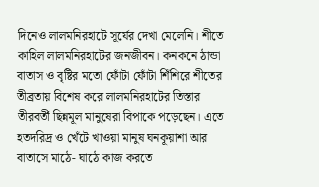দিনেও লালমনিরহাটে সূর্যের দেখা মেলেনি। শীতে কাহিল লালমনিরহাটের জনজীবন। কনকনে ঠান্ডা বাতাস ও বৃষ্টির মতো ফোঁটা ফোঁটা শিঁশিরে শীতের তীব্রতায় বিশেষ করে লালমনিরহাটের তিস্তার তীরবর্তী ছিন্নমূল মানুষেরা বিপাকে পড়েছেন। এতে হতদরিদ্র ও খেঁটে খাওয়া মানুষ ঘনকূয়াশা আর বাতাসে মাঠে- ঘাঠে কাজ করতে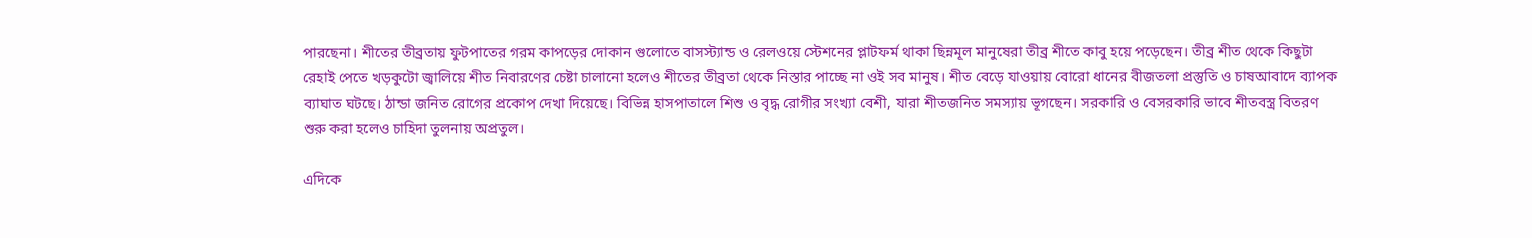পারছেনা। শীতের তীব্রতায় ফুটপাতের গরম কাপড়ের দোকান গুলোতে বাসস্ট্যান্ড ও রেলওয়ে স্টেশনের প্লাটফর্ম থাকা ছিন্নমূল মানুষেরা তীব্র শীতে কাবু হয়ে পড়েছেন। তীব্র শীত থেকে কিছুটা রেহাই পেতে খড়কুটো জ্বালিয়ে শীত নিবারণের চেষ্টা চালানো হলেও শীতের তীব্রতা থেকে নিস্তার পাচ্ছে না ওই সব মানুষ। শীত বেড়ে যাওয়ায় বোরো ধানের বীজতলা প্রস্তুতি ও চাষআবাদে ব্যাপক ব্যাঘাত ঘটছে। ঠান্ডা জনিত রোগের প্রকোপ দেখা দিয়েছে। বিভিন্ন হাসপাতালে শিশু ও বৃদ্ধ রোগীর সংখ্যা বেশী, যারা শীতজনিত সমস্যায় ভূগছেন। সরকারি ও বেসরকারি ভাবে শীতবস্ত্র বিতরণ শুরু করা হলেও চাহিদা তুলনায় অপ্রতুল।

এদিকে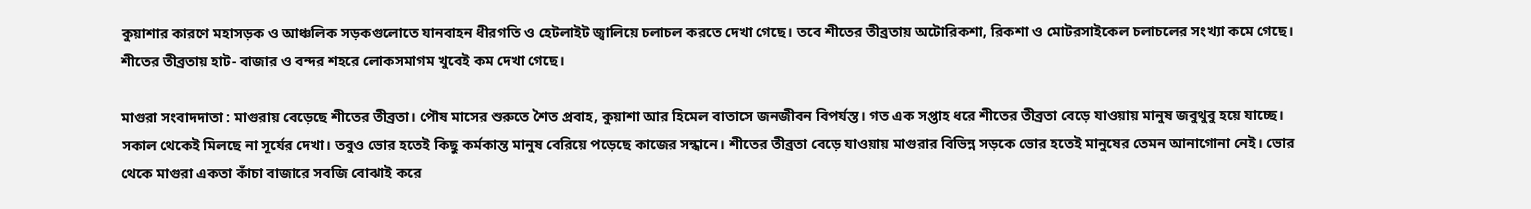কুয়াশার কারণে মহাসড়ক ও আঞ্চলিক সড়কগুলোতে যানবাহন ধীরগতি ও হেটলাইট জ্বালিয়ে চলাচল করতে দেখা গেছে। তবে শীতের তীব্রতায় অটোরিকশা, রিকশা ও মোটরসাইকেল চলাচলের সংখ্যা কমে গেছে। শীতের তীব্রতায় হাট- বাজার ও বন্দর শহরে লোকসমাগম খুবেই কম দেখা গেছে।

মাগুরা সংবাদদাতা : মাগুরায় বেড়েছে শীতের তীব্রতা। পৌষ মাসের শুরুতে শৈত প্রবাহ, কুয়াশা আর হিমেল বাতাসে জনজীবন বিপর্যস্ত। গত এক সপ্তাহ ধরে শীতের তীব্রতা বেড়ে যাওয়ায় মানুষ জবুথুবু হয়ে যাচ্ছে। সকাল থেকেই মিলছে না সূর্যের দেখা। তবুও ভোর হতেই কিছু কর্মকান্ত মানুষ বেরিয়ে পড়েছে কাজের সন্ধানে। শীতের তীব্রতা বেড়ে যাওয়ায় মাগুরার বিভিন্ন সড়কে ভোর হতেই মানুষের তেমন আনাগোনা নেই। ভোর থেকে মাগুরা একতা কাঁচা বাজারে সবজি বোঝাই করে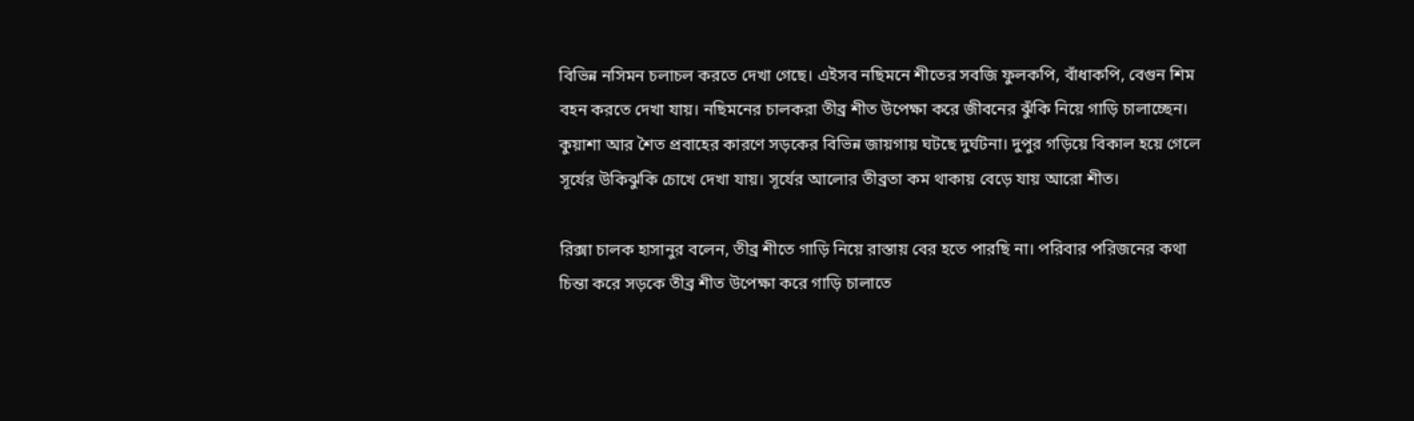বিভিন্ন নসিমন চলাচল করতে দেখা গেছে। এইসব নছিমনে শীতের সবজি ফুলকপি, বাঁধাকপি, বেগুন শিম বহন করতে দেখা যায়। নছিমনের চালকরা তীব্র শীত উপেক্ষা করে জীবনের ঝুঁকি নিয়ে গাড়ি চালাচ্ছেন। কুয়াশা আর শৈত প্রবাহের কারণে সড়কের বিভিন্ন জায়গায় ঘটছে দুর্ঘটনা। দুপুর গড়িয়ে বিকাল হয়ে গেলে সূর্যের উকিঝুকি চোখে দেখা যায়। সূর্যের আলোর তীব্রতা কম থাকায় বেড়ে যায় আরো শীত।

রিক্সা চালক হাসানুর বলেন, তীব্র শীতে গাড়ি নিয়ে রাস্তায় বের হতে পারছি না। পরিবার পরিজনের কথা চিন্তা করে সড়কে তীব্র শীত উপেক্ষা করে গাড়ি চালাতে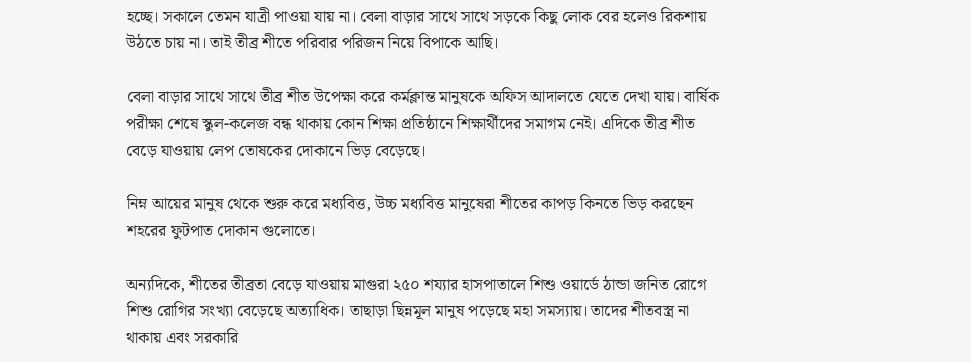হচ্ছে। সকালে তেমন যাত্রী পাওয়া যায় না। বেলা বাড়ার সাথে সাথে সড়কে কিছু লোক বের হলেও রিকশায় উঠতে চায় না। তাই তীব্র শীতে পরিবার পরিজন নিয়ে বিপাকে আছি।

বেলা বাড়ার সাথে সাথে তীব্র শীত উপেক্ষা করে কর্মক্লান্ত মানুষকে অফিস আদালতে যেতে দেখা যায়। বার্ষিক পরীক্ষা শেষে স্কুল-কলেজ বন্ধ থাকায় কোন শিক্ষা প্রতিষ্ঠানে শিক্ষার্থীদের সমাগম নেই। এদিকে তীব্র শীত বেড়ে যাওয়ায় লেপ তোষকের দোকানে ভিড় বেড়েছে।

নিম্ন আয়ের মানুষ থেকে শুরু করে মধ্যবিত্ত, উচ্চ মধ্যবিত্ত মানুষেরা শীতের কাপড় কিনতে ভিড় করছেন শহরের ফুটপাত দোকান গুলোতে।

অন্যদিকে, শীতের তীব্রতা বেড়ে যাওয়ায় মাগুরা ২৫০ শয্যার হাসপাতালে শিশু ওয়ার্ডে ঠান্ডা জনিত রোগে শিশু রোগির সংখ্যা বেড়েছে অত্যাধিক। তাছাড়া ছিন্নমূল মানুষ পড়েছে মহা সমস্যায়। তাদের শীতবস্ত্র না থাকায় এবং সরকারি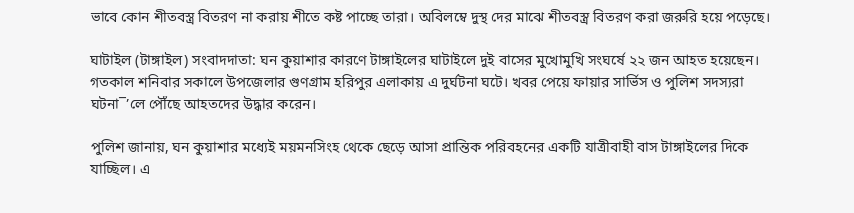ভাবে কোন শীতবস্ত্র বিতরণ না করায় শীতে কষ্ট পাচ্ছে তারা। অবিলম্বে দুস্থ দের মাঝে শীতবস্ত্র বিতরণ করা জরুরি হয়ে পড়েছে।

ঘাটাইল (টাঙ্গাইল) সংবাদদাতা: ঘন কুয়াশার কারণে টাঙ্গাইলের ঘাটাইলে দুই বাসের মুখোমুখি সংঘর্ষে ২২ জন আহত হয়েছেন। গতকাল শনিবার সকালে উপজেলার গুণগ্রাম হরিপুর এলাকায় এ দুর্ঘটনা ঘটে। খবর পেয়ে ফায়ার সার্ভিস ও পুলিশ সদস্যরা ঘটনা¯’লে পৌঁছে আহতদের উদ্ধার করেন।

পুলিশ জানায়, ঘন কুয়াশার মধ্যেই ময়মনসিংহ থেকে ছেড়ে আসা প্রান্তিক পরিবহনের একটি যাত্রীবাহী বাস টাঙ্গাইলের দিকে যাচ্ছিল। এ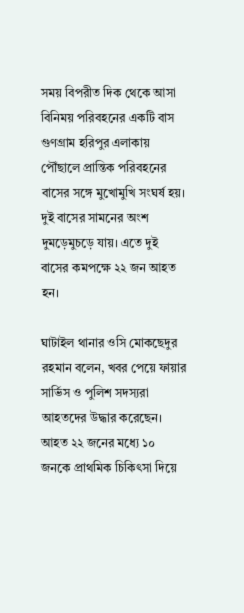সময় বিপরীত দিক থেকে আসা বিনিময় পরিবহনের একটি বাস গুণগ্রাম হরিপুর এলাকায় পৌঁছালে প্রান্তিক পরিবহনের বাসের সঙ্গে মুখোমুখি সংঘর্ষ হয়। দুই বাসের সামনের অংশ দুমড়েমুচড়ে যায়। এতে দুই বাসের কমপক্ষে ২২ জন আহত হন।

ঘাটাইল থানার ওসি মোকছেদুর রহমান বলেন, খবর পেয়ে ফায়ার সার্ভিস ও পুলিশ সদস্যরা আহতদের উদ্ধার করেছেন। আহত ২২ জনের মধ্যে ১০ জনকে প্রাথমিক চিকিৎসা দিয়ে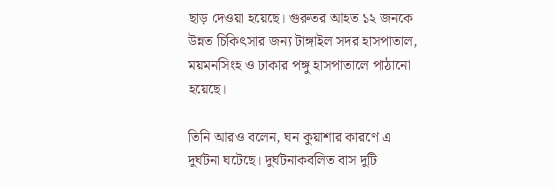ছাড় দেওয়া হয়েছে। গুরুতর আহত ১২ জনকে উন্নত চিকিৎসার জন্য টাঙ্গাইল সদর হাসপাতাল, ময়মনসিংহ ও ঢাকার পঙ্গু হাসপাতালে পাঠানো হয়েছে।

তিনি আরও বলেন, ঘন কুয়াশার কারণে এ দুর্ঘটনা ঘটেছে। দুর্ঘটনাকবলিত বাস দুটি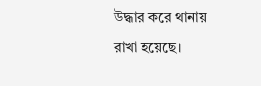উদ্ধার করে থানায় রাখা হয়েছে।